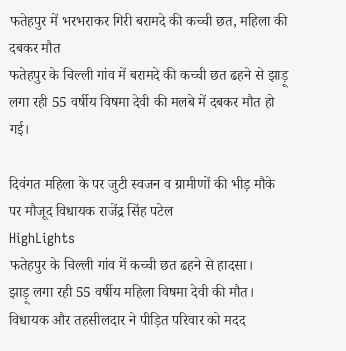फतेहपुर में भरभराकर गिरी बरामदे की कच्ची छत, महिला की दबकर मौत
फतेहपुर के चिल्ली गांव में बरामदे की कच्ची छत ढहने से झाड़ू लगा रही 55 वर्षीय विषमा देवी की मलबे में दबकर मौत हो गई।

दिवंगत महिला के पर जुटी स्वजन व ग्रामीणों की भीड़ मौके पर मौजूद विधायक राजेंद्र सिंह पटेल
HighLights
फतेहपुर के चिल्ली गांव में कच्ची छत ढहने से हादसा।
झाड़ू लगा रही 55 वर्षीय महिला विषमा देवी की मौत।
विधायक और तहसीलदार ने पीड़ित परिवार को मदद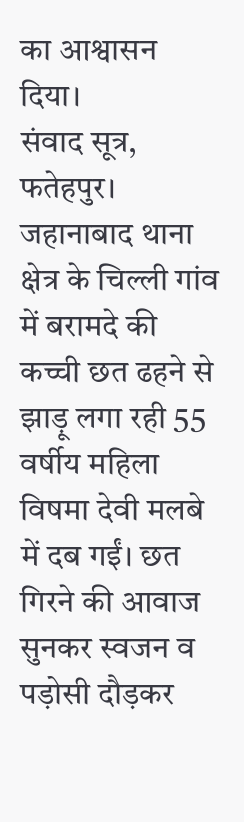का आश्वासन दिया।
संवाद सूत्र, फतेहपुर। जहानाबाद थाना क्षेत्र के चिल्ली गांव में बरामदे की कच्ची छत ढहने से झाड़ू लगा रही 55 वर्षीय महिला विषमा देवी मलबे में दब गईं। छत गिरने की आवाज सुनकर स्वजन व पड़ोसी दौड़कर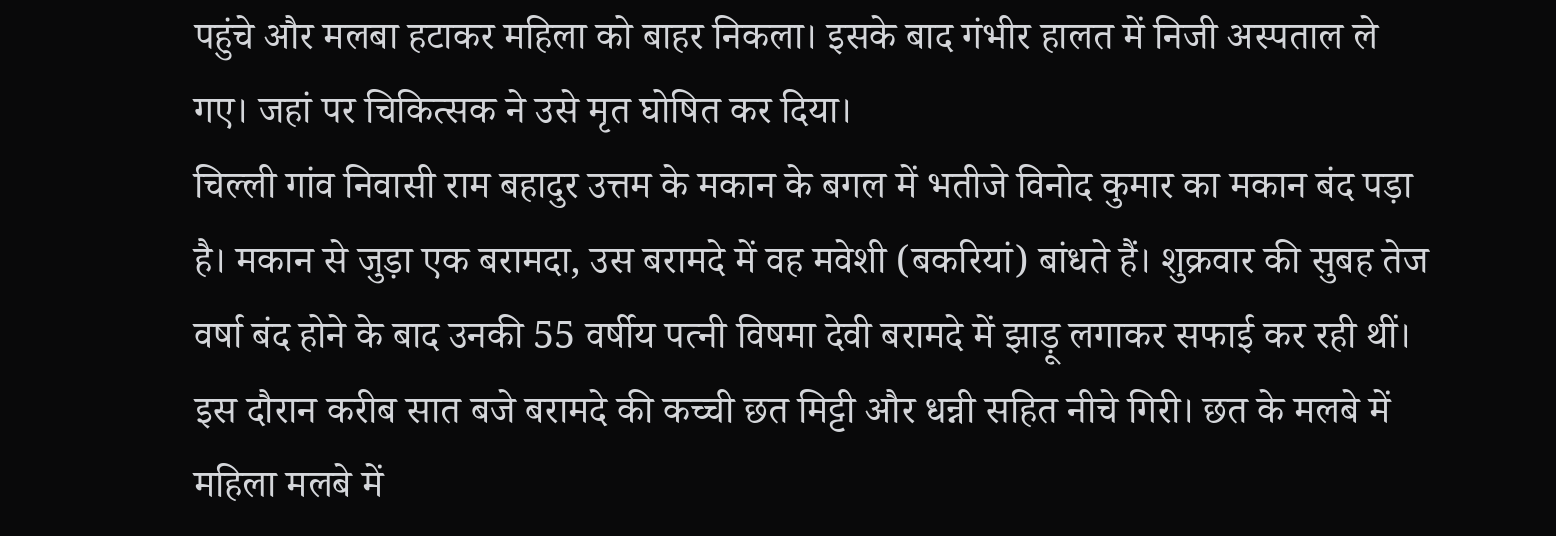पहुंचे और मलबा हटाकर महिला को बाहर निकला। इसके बाद गंभीर हालत में निजी अस्पताल ले गए। जहां पर चिकित्सक ने उसे मृत घोषित कर दिया।
चिल्ली गांव निवासी राम बहादुर उत्तम के मकान के बगल में भतीजे विनोद कुमार का मकान बंद पड़ा है। मकान से जुड़ा एक बरामदा, उस बरामदे में वह मवेशी (बकरियां) बांधते हैं। शुक्रवार की सुबह तेज वर्षा बंद होने के बाद उनकी 55 वर्षीय पत्नी विषमा देवी बरामदे में झाड़ू लगाकर सफाई कर रही थीं।
इस दौरान करीब सात बजे बरामदे की कच्ची छत मिट्टी और धन्नी सहित नीचे गिरी। छत के मलबे में महिला मलबे में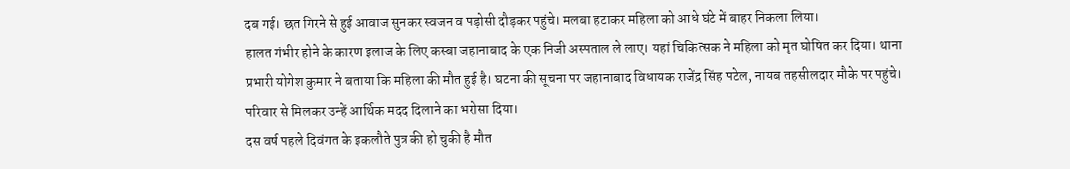दब गई। छत गिरने से हुई आवाज सुनकर स्वजन व पड़ोसी दौड़कर पहुंचे। मलबा हटाकर महिला को आधे घंटे में बाहर निकला लिया।
हालत गंभीर होने के कारण इलाज के लिए कस्बा जहानाबाद के एक निजी अस्पताल ले लाए। यहां चिकित्सक ने महिला को मृत घोषित कर दिया। थाना प्रभारी योगेश कुमार ने बताया कि महिला की मौत हुई है। घटना की सूचना पर जहानाबाद विधायक राजेंद्र सिंह पटेल, नायब तहसीलदार मौके पर पहुंचे। परिवार से मिलकर उन्हें आर्थिक मदद दिलाने का भरोसा दिया।
दस वर्ष पहले दिवंगत के इकलौते पुत्र की हो चुकी है मौत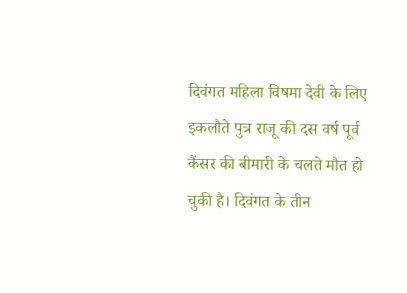दिवंगत महिला विषमा देवी के लिए इकलौते पुत्र राजू की दस वर्ष पूर्व कैंसर की बीमारी के चलते मौत हो चुकी है। दिवंगत के तीन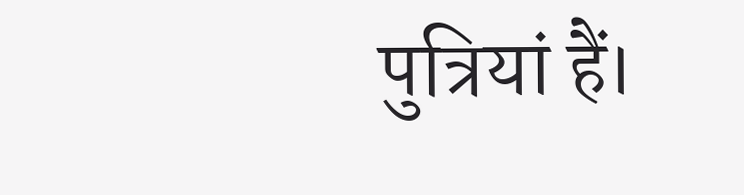पुत्रियां हैं।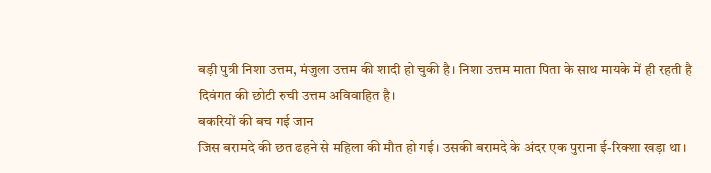बड़ी पुत्री निशा उत्तम, मंजुला उत्तम की शादी हो चुकी है। निशा उत्तम माता पिता के साथ मायके में ही रहती है दिवंगत की छोटी रुची उत्तम अविवाहित है।
बकरियों की बच गई जान
जिस बरामदे की छत ढहने से महिला की मौत हो गई। उसकी बरामदे के अंदर एक पुराना ई-रिक्शा खड़ा था।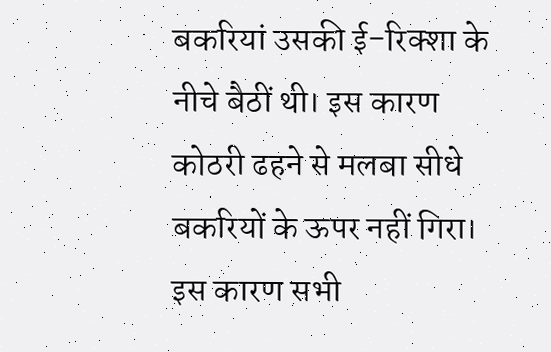बकरियां उसकी ई-रिक्शा के नीचे बैठीं थी। इस कारण कोठरी ढहने से मलबा सीधे बकरियों के ऊपर नहीं गिरा। इस कारण सभी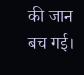की जान बच गई।